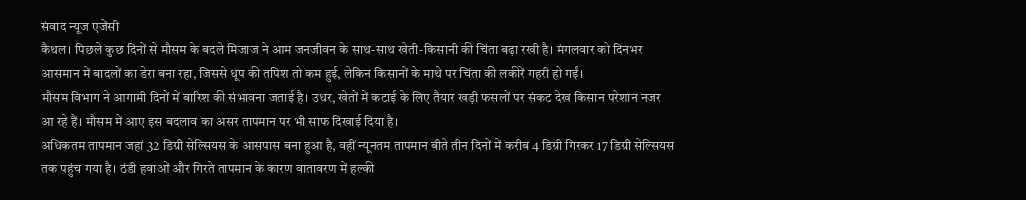संवाद न्यूज एजेंसी
कैथल। पिछले कुछ दिनों से मौसम के बदले मिजाज ने आम जनजीवन के साथ-साथ खेती-किसानी की चिंता बढ़ा रखी है। मंगलवार को दिनभर आसमान में बादलों का डेरा बना रहा, जिससे धूप की तपिश तो कम हुई, लेकिन किसानों के माथे पर चिंता की लकीरें गहरी हो गईं।
मौसम विभाग ने आगामी दिनों में बारिश की संभावना जताई है। उधर, खेतों में कटाई के लिए तैयार खड़ी फसलों पर संकट देख किसान परेशान नजर आ रहे हैं। मौसम में आए इस बदलाव का असर तापमान पर भी साफ दिखाई दिया है।
अधिकतम तापमान जहां 32 डिग्री सेल्सियस के आसपास बना हुआ है, वहीं न्यूनतम तापमान बीते तीन दिनों में करीब 4 डिग्री गिरकर 17 डिग्री सेल्सियस तक पहुंच गया है। ठंडी हवाओं और गिरते तापमान के कारण वातावरण में हल्की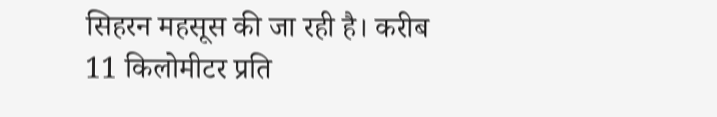सिहरन महसूस की जा रही है। करीब 11 किलोमीटर प्रति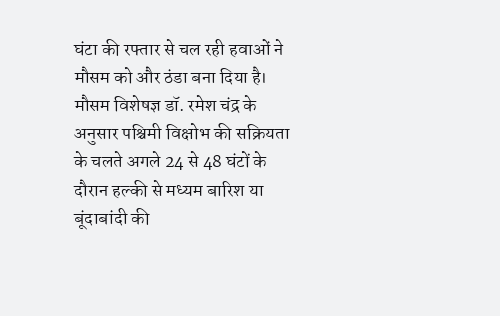घंटा की रफ्तार से चल रही हवाओं ने मौसम को और ठंडा बना दिया है।
मौसम विशेषज्ञ डॉ. रमेश चंद्र के अनुसार पश्चिमी विक्षोभ की सक्रियता के चलते अगले 24 से 48 घंटों के दौरान हल्की से मध्यम बारिश या बूंदाबांदी की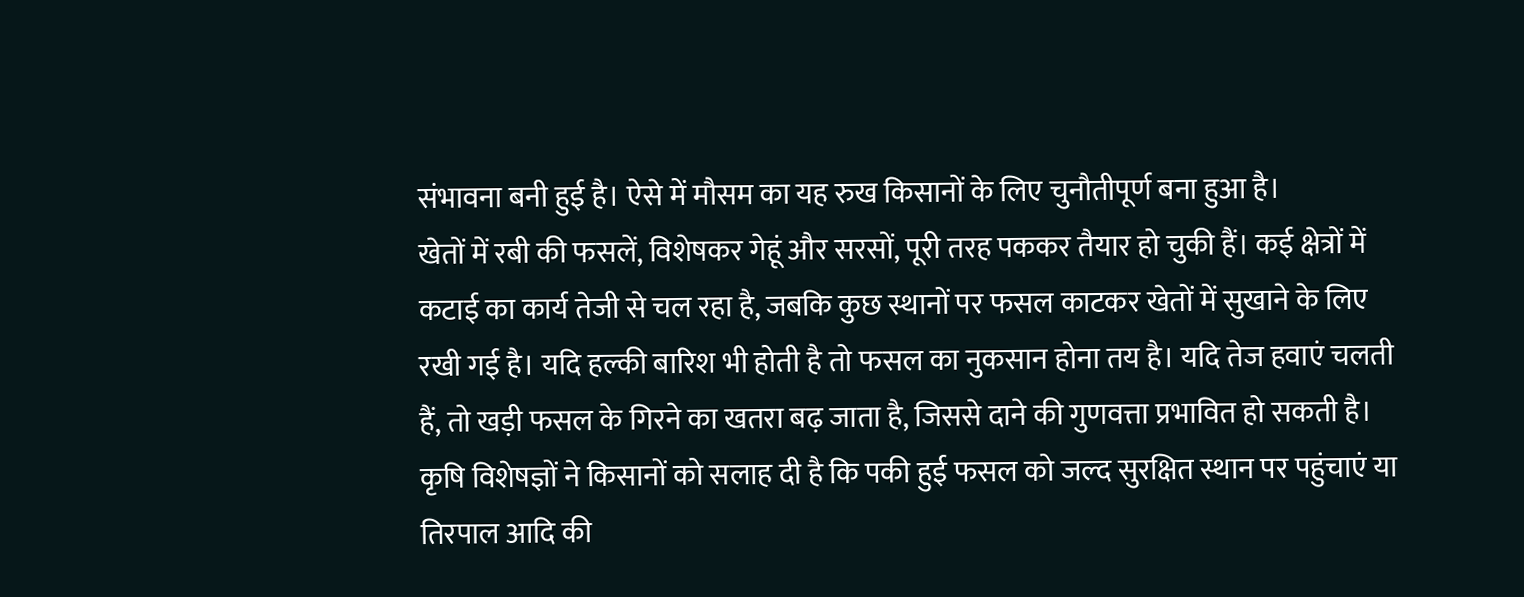संभावना बनी हुई है। ऐसे में मौसम का यह रुख किसानों के लिए चुनौतीपूर्ण बना हुआ है।
खेतों में रबी की फसलें, विशेषकर गेहूं और सरसों, पूरी तरह पककर तैयार हो चुकी हैं। कई क्षेत्रों में कटाई का कार्य तेजी से चल रहा है, जबकि कुछ स्थानों पर फसल काटकर खेतों में सुखाने के लिए रखी गई है। यदि हल्की बारिश भी होती है तो फसल का नुकसान होना तय है। यदि तेज हवाएं चलती हैं, तो खड़ी फसल के गिरने का खतरा बढ़ जाता है, जिससे दाने की गुणवत्ता प्रभावित हो सकती है।
कृषि विशेषज्ञों ने किसानों को सलाह दी है कि पकी हुई फसल को जल्द सुरक्षित स्थान पर पहुंचाएं या तिरपाल आदि की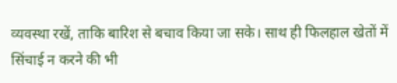व्यवस्था रखें, ताकि बारिश से बचाव किया जा सके। साथ ही फिलहाल खेतों में सिंचाई न करने की भी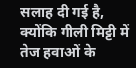सलाह दी गई है, क्योंकि गीली मिट्टी में तेज हवाओं के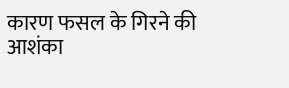कारण फसल के गिरने की आशंका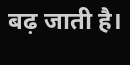बढ़ जाती है।